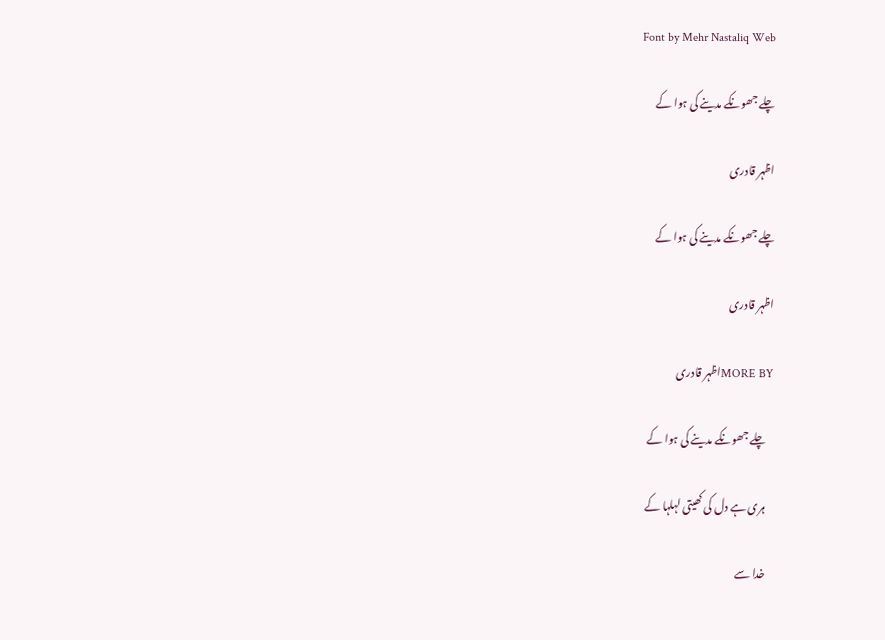Font by Mehr Nastaliq Web

چلے جھونکے مدینے کی ہوا کے

اظہر قادری

چلے جھونکے مدینے کی ہوا کے

اظہر قادری

MORE BYاظہر قادری

    چلے جھونکے مدینے کی ہوا کے

    ہری ہے دل کی کھیتی لہلہا کے

    خدا سے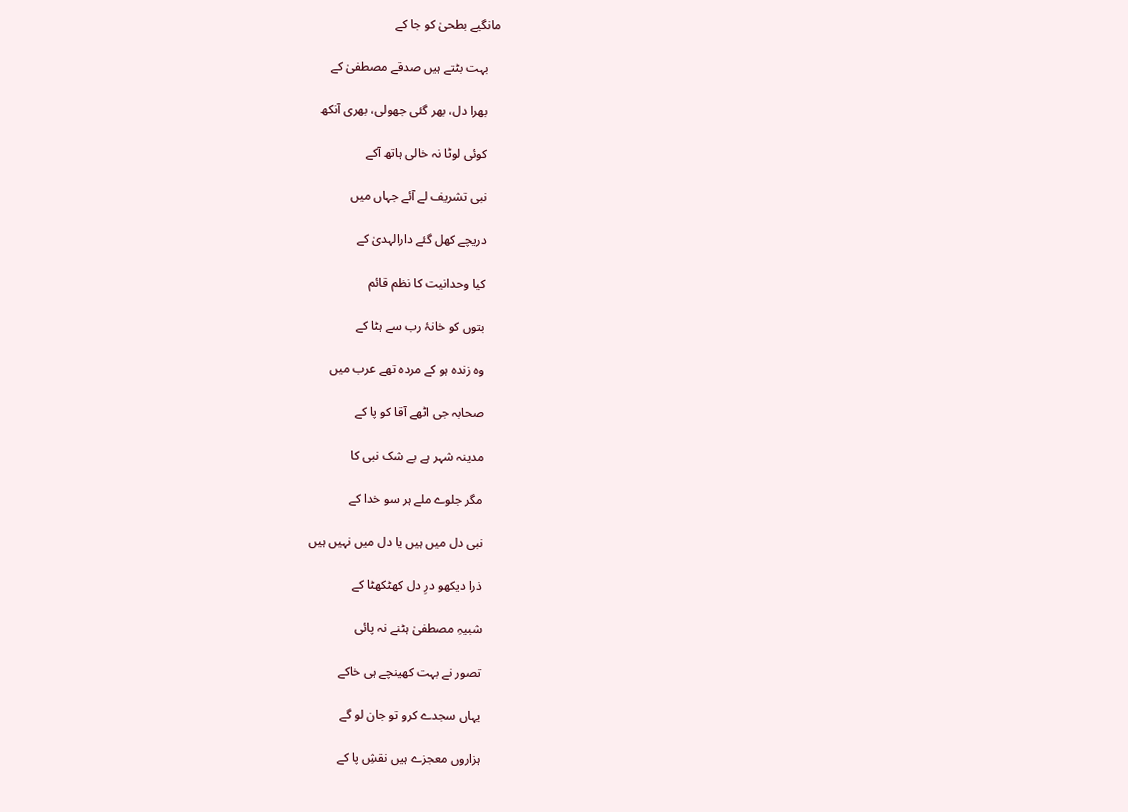مانگیے بطحیٰ کو جا کے

    بہت بٹتے ہیں صدقے مصطفیٰ کے

    بھرا دل، بھر گئی جھولی، بھری آنکھ

    کوئی لوٹا نہ خالی ہاتھ آکے

    نبی تشریف لے آئے جہاں میں

    دریچے کھل گئے دارالہدیٰ کے

    کیا وحدانیت کا نظم قائم

    بتوں کو خانۂ رب سے ہٹا کے

    وہ زندہ ہو کے مردہ تھے عرب میں

    صحابہ جی اٹھے آقا کو پا کے

    مدینہ شہر ہے بے شک نبی کا

    مگر جلوے ملے ہر سو خدا کے

    نبی دل میں ہیں یا دل میں نہیں ہیں

    ذرا دیکھو درِ دل کھٹکھٹا کے

    شبیہِ مصطفیٰ ہٹنے نہ پائی

    تصور نے بہت کھینچے ہی خاکے

    یہاں سجدے کرو تو جان لو گے

    ہزاروں معجزے ہیں نقشِ پا کے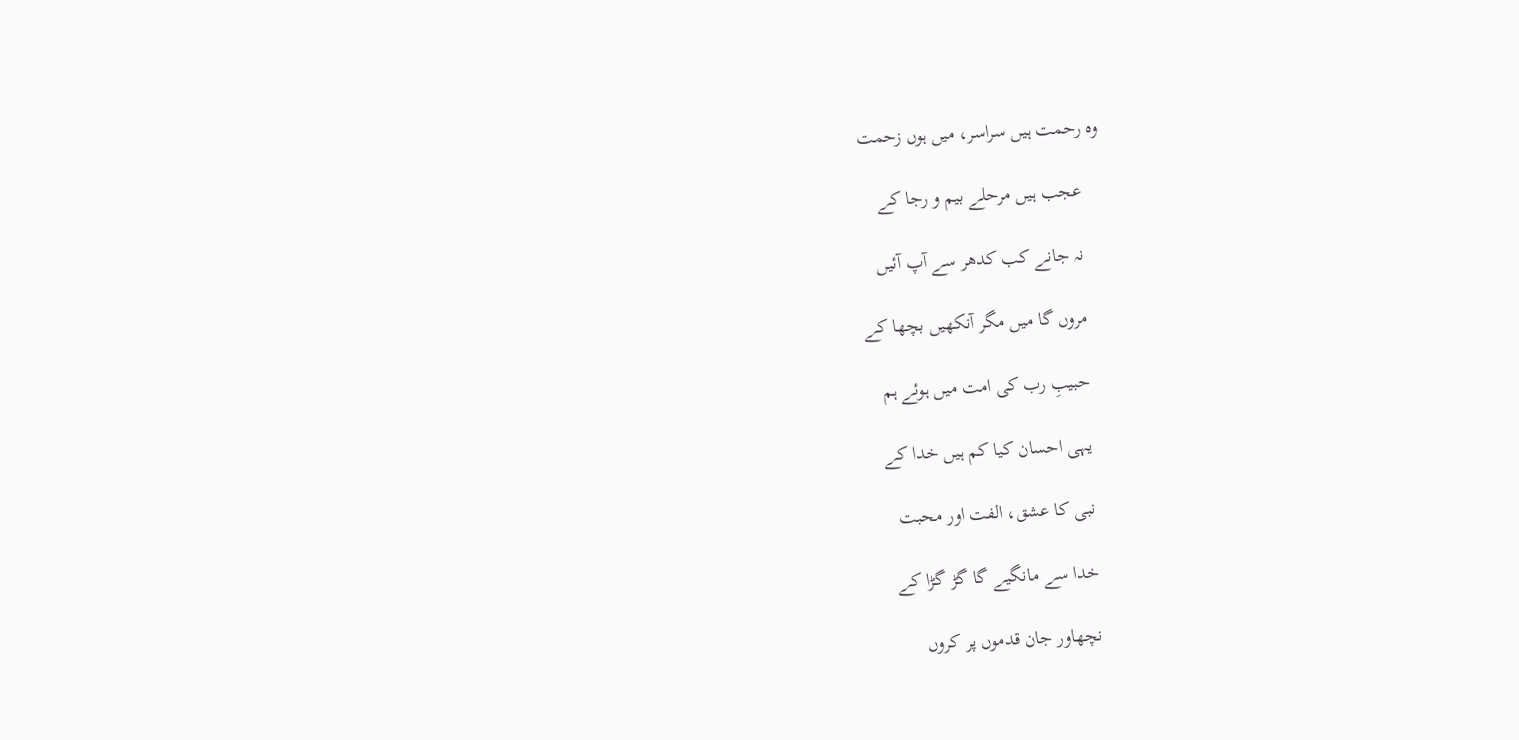وہ رحمت ہیں سراسر، میں ہوں زحمت

    عجب ہیں مرحلے بیم و رجا کے

    نہ جانے کب کدھر سے آپ آئیں

    مروں گا میں مگر آنکھیں بچھا کے

    حبیبِ رب کی امت میں ہوئے ہم

    یہی احسان کیا کم ہیں خدا کے

    نبی کا عشق، الفت اور محبت

    خدا سے مانگیے گا گڑ گڑا کے

    نچھاور جان قدموں پر کروں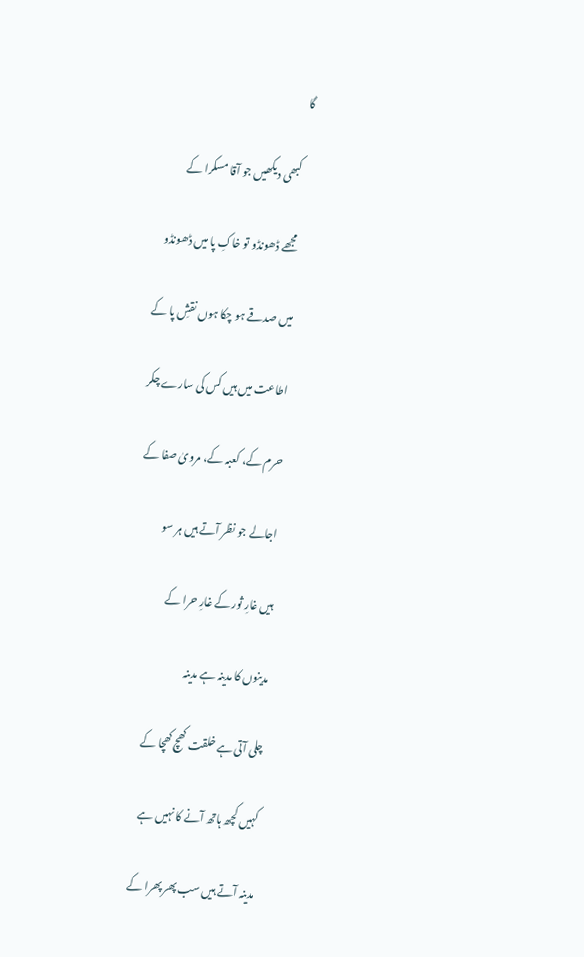گا

    کبھی دیکھیں جو آقا مسکرا کے

    مجھے ڈھونڈو تو خاکِ پا میں ڈھونڈو

    میں صدقے ہو چکا ہوں نقشِ پا کے

    اطاعت میں ہیں کس کی سارے چکر

    حرم کے، کعبہ کے، مرویٰ صفا کے

    اجالے جو نظر آتے ہیں ہر سو

    ہیں غارِ ثور کے غارِ حرا کے

    مدینوں کا مدینہ ہے مدینہ

    چلی آتی ہے خلقت کھچ کھچا کے

    کہیں کچھ ہاتھ آنے کا نہیں ہے

    مدینہ آتے ہیں سب پھر پھرا کے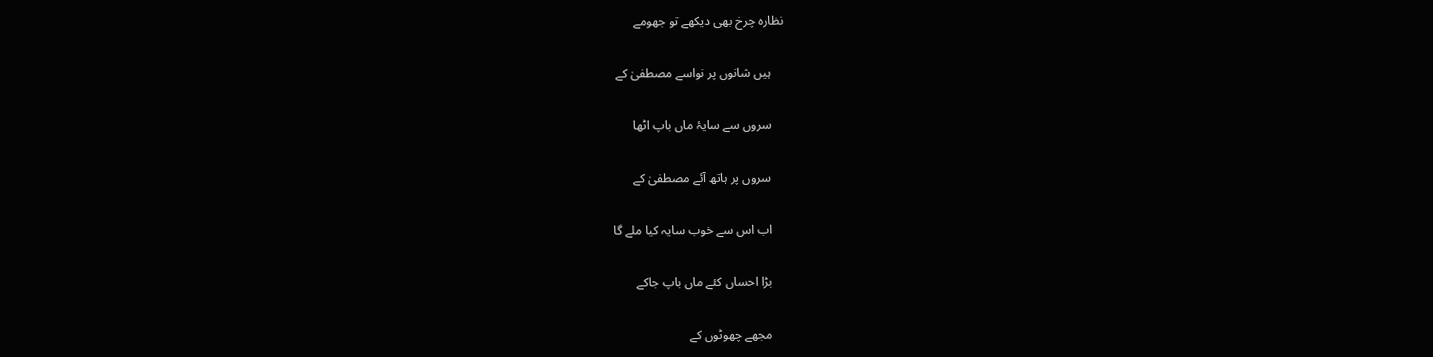نظارہ چرخ بھی دیکھے تو جھومے

    ہیں شانوں پر نواسے مصطفیٰ کے

    سروں سے سایۂ ماں باپ اٹھا

    سروں پر ہاتھ آئے مصطفیٰ کے

    اب اس سے خوب سایہ کیا ملے گا

    بڑا احساں کئے ماں باپ جاکے

    مجھے چھوٹوں کے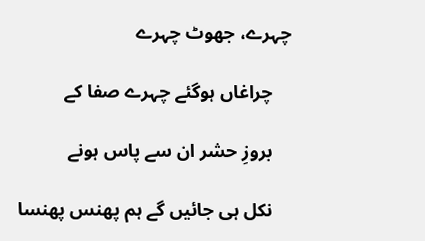چہرے، جھوٹ چہرے

    چراغاں ہوگئے چہرے صفا کے

    بروزِ حشر ان سے پاس ہونے

    نکل ہی جائیں گے ہم پھنس پھنسا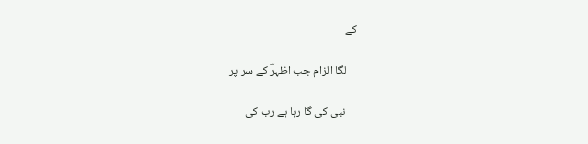کے

    لگا الزام جب اظہرؔ کے سر پر

    نبی کی گا رہا ہے رب کی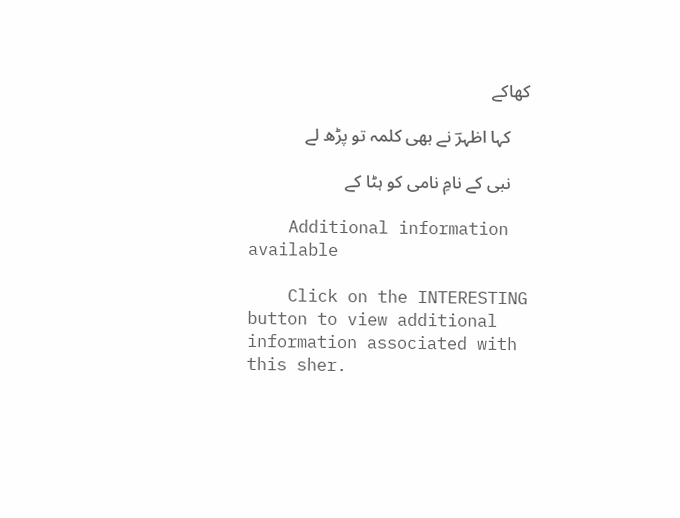کھاکے

    کہا اظہرؔ نے بھی کلمہ تو پڑھ لے

    نبی کے نامِ نامی کو ہٹا کے

    Additional information available

    Click on the INTERESTING button to view additional information associated with this sher.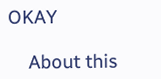OKAY

    About this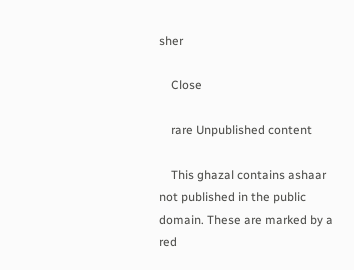sher

    Close

    rare Unpublished content

    This ghazal contains ashaar not published in the public domain. These are marked by a red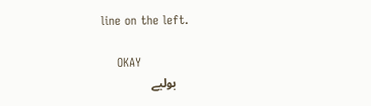line on the left.

    OKAY
    بولیے